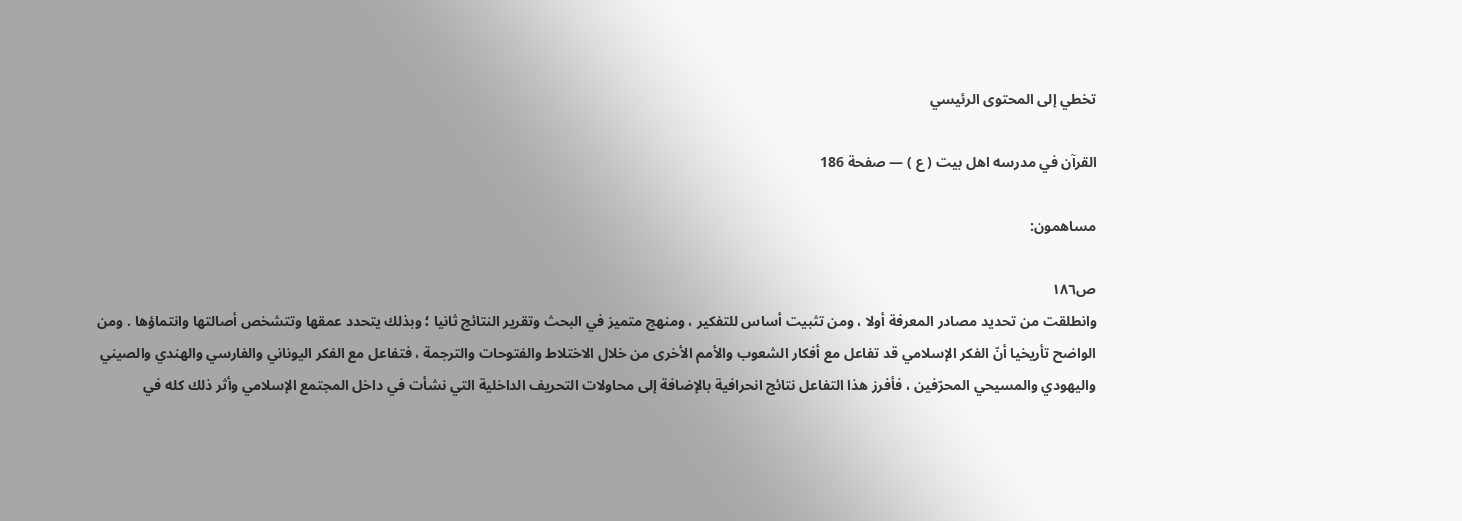تخطي إلى المحتوى الرئيسي

القرآن في مدرسه اهل بيت ( ع ) — صفحة 186

مساهمون:

ص١٨٦
وانطلقت من تحديد مصادر المعرفة أولا ، ومن تثبيت أساس للتفكير ، ومنهج متميز في البحث وتقرير النتائج ثانيا ؛ وبذلك يتحدد عمقها وتتشخص أصالتها وانتماؤها . ومن الواضح تأريخيا أنّ الفكر الإسلامي قد تفاعل مع أفكار الشعوب والأمم الأخرى من خلال الاختلاط والفتوحات والترجمة ، فتفاعل مع الفكر اليوناني والفارسي والهندي والصيني واليهودي والمسيحي المحرّفين ، فأفرز هذا التفاعل نتائج انحرافية بالإضافة إلى محاولات التحريف الداخلية التي نشأت في داخل المجتمع الإسلامي وأثر ذلك كله في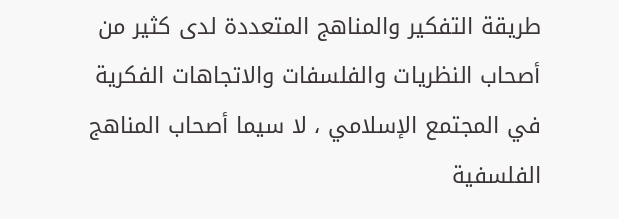طريقة التفكير والمناهج المتعددة لدى كثير من أصحاب النظريات والفلسفات والاتجاهات الفكرية في المجتمع الإسلامي ، لا سيما أصحاب المناهج الفلسفية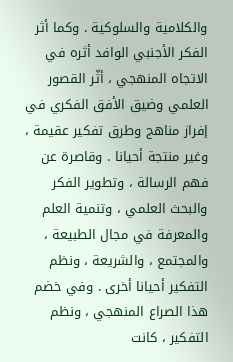والكلامية والسلوكية . وكما أثر الفكر الأجنبي الوافد أثره في الاتجاه المنهجي ، أثّر القصور العلمي وضيق الأفق الفكري في إفراز مناهج وطرق تفكير عقيمة ، وغير منتجة أحيانا . وقاصرة عن فهم الرسالة ، وتطوير الفكر والبحث العلمي ، وتنمية العلم والمعرفة في مجال الطبيعة ، والمجتمع ، والشريعة ، ونظم التفكير أحيانا أخرى . وفي خضم هذا الصراع المنهجي ، ونظم التفكير ، كانت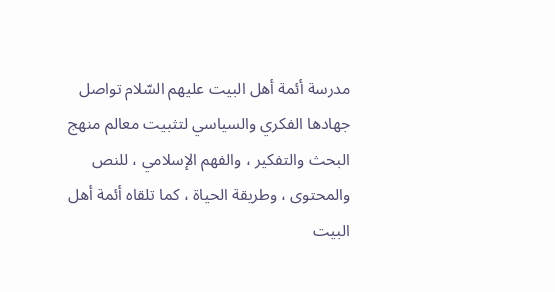مدرسة أئمة أهل البيت عليهم السّلام تواصل جهادها الفكري والسياسي لتثبيت معالم منهج البحث والتفكير ، والفهم الإسلامي ، للنص والمحتوى ، وطريقة الحياة ، كما تلقاه أئمة أهل البيت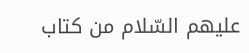عليهم السّلام من كتاب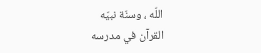اللّه ، وسنّة نبيّه
القرآن في مدرسه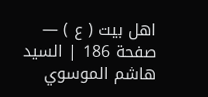اهل بيت ( ع ) — صفحة 186 | السيد هاشم الموسوي